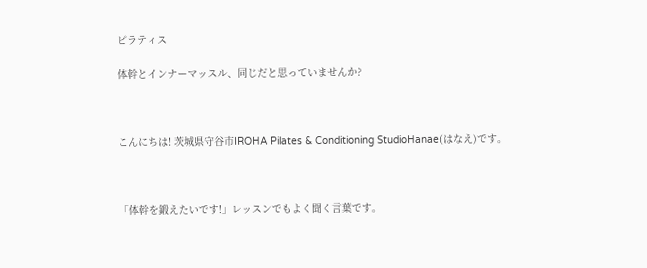ピラティス

体幹とインナーマッスル、同じだと思っていませんか?



こんにちは! 茨城県守谷市IROHA Pilates & Conditioning StudioHanae(はなえ)です。



「体幹を鍛えたいです!」レッスンでもよく聞く言葉です。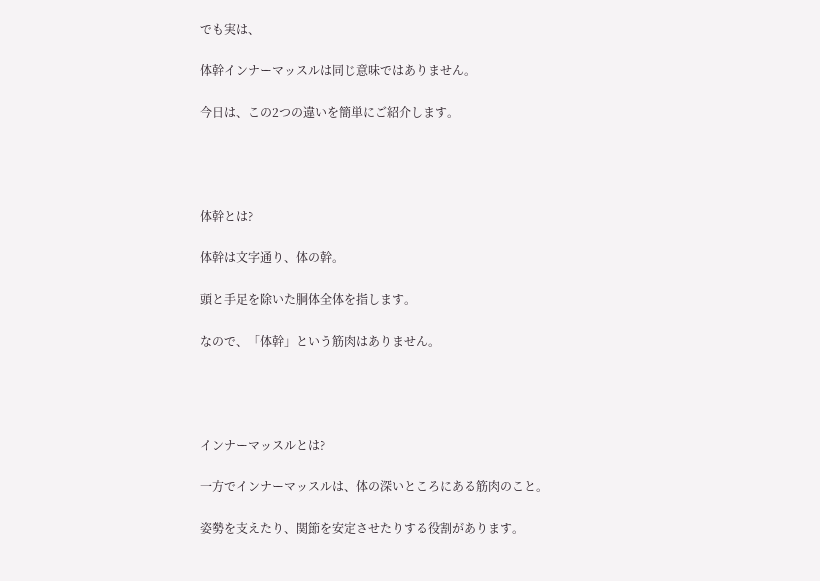でも実は、

体幹インナーマッスルは同じ意味ではありません。

今日は、この2つの違いを簡単にご紹介します。




体幹とは?

体幹は文字通り、体の幹。

頭と手足を除いた胴体全体を指します。

なので、「体幹」という筋肉はありません。




インナーマッスルとは?

一方でインナーマッスルは、体の深いところにある筋肉のこと。

姿勢を支えたり、関節を安定させたりする役割があります。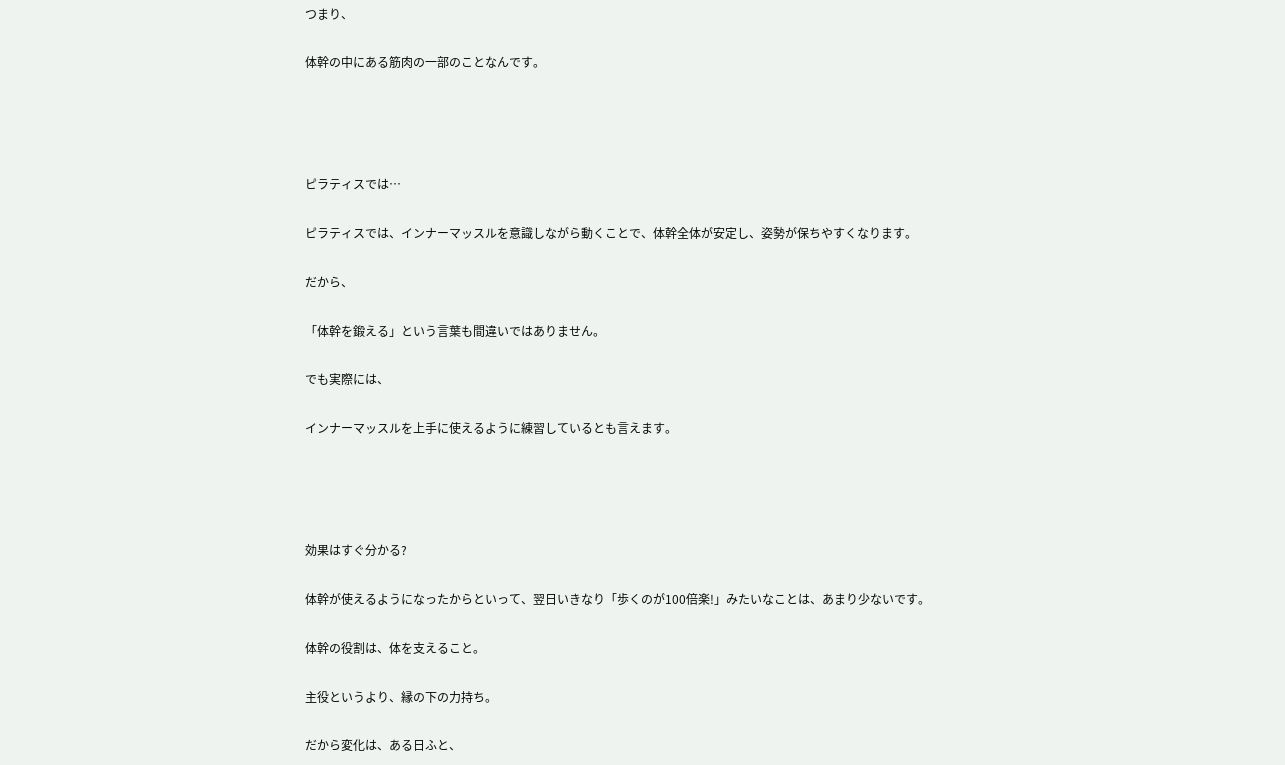つまり、

体幹の中にある筋肉の一部のことなんです。




ピラティスでは…

ピラティスでは、インナーマッスルを意識しながら動くことで、体幹全体が安定し、姿勢が保ちやすくなります。

だから、

「体幹を鍛える」という言葉も間違いではありません。

でも実際には、

インナーマッスルを上手に使えるように練習しているとも言えます。




効果はすぐ分かる?

体幹が使えるようになったからといって、翌日いきなり「歩くのが100倍楽!」みたいなことは、あまり少ないです。

体幹の役割は、体を支えること。

主役というより、縁の下の力持ち。

だから変化は、ある日ふと、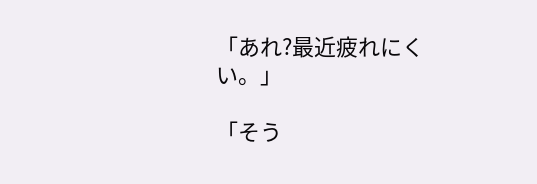「あれ?最近疲れにくい。」

「そう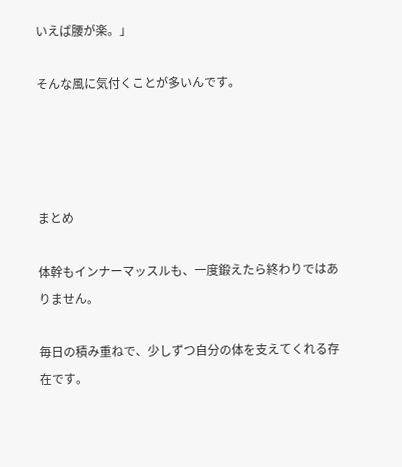いえば腰が楽。」

そんな風に気付くことが多いんです。




まとめ

体幹もインナーマッスルも、一度鍛えたら終わりではありません。

毎日の積み重ねで、少しずつ自分の体を支えてくれる存在です。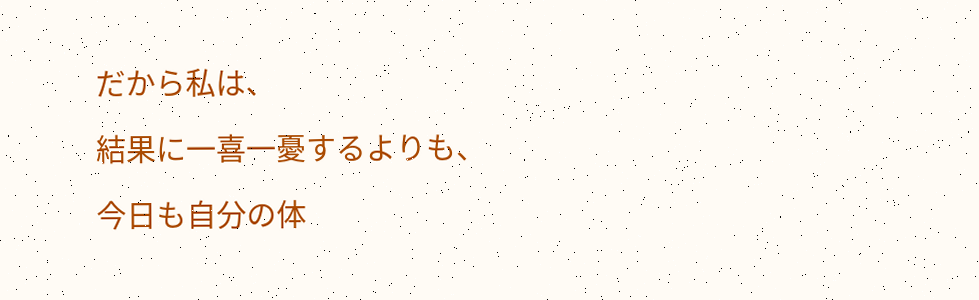だから私は、

結果に一喜一憂するよりも、

今日も自分の体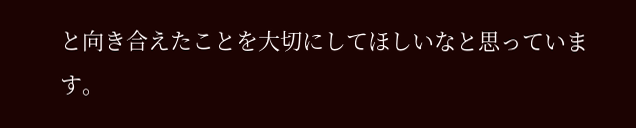と向き合えたことを大切にしてほしいなと思っています。